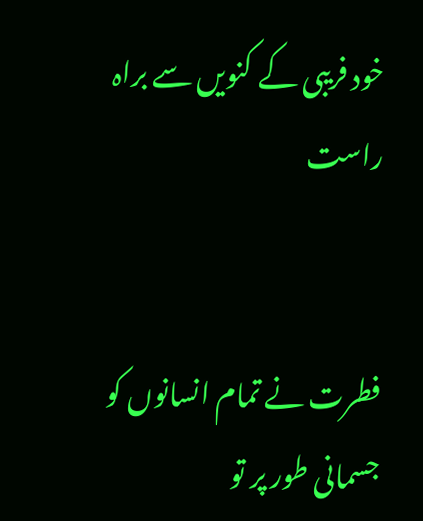خود فریبی کے کنویں سے براہ راست


فطرت نے تمام انسانوں کو جسمانی طور پر تو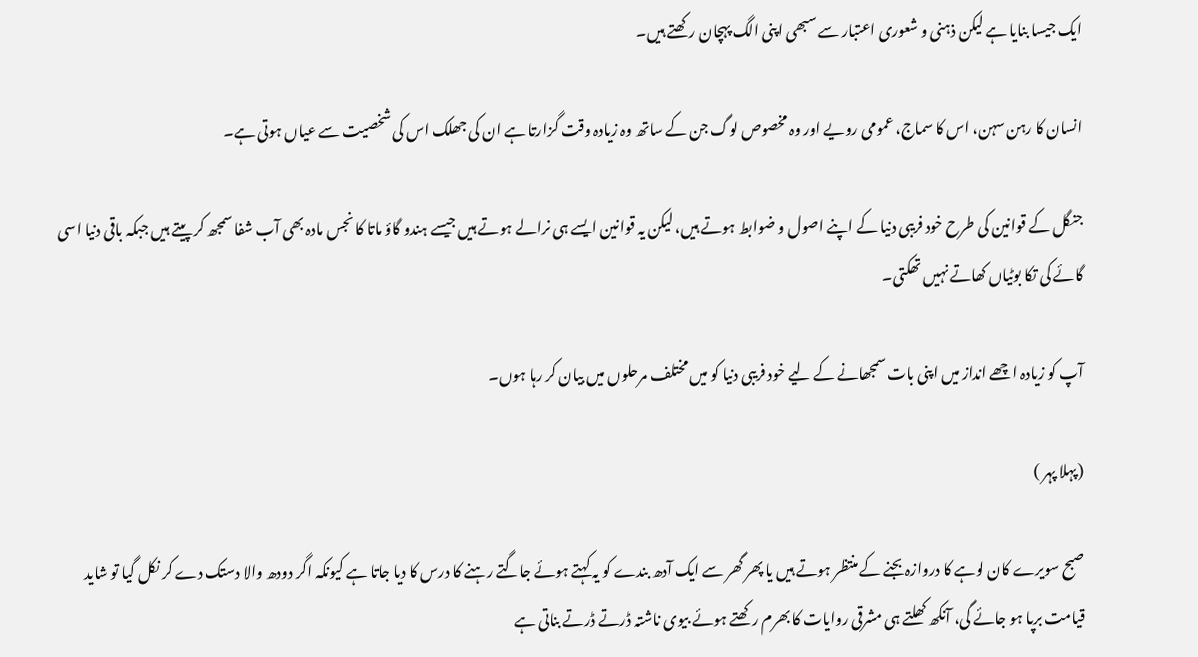ایک جیسا بنایا ہے لیکن ذہنی و شعوری اعتبار سے سبھی اپنی الگ پہچان رکھتے ہیں۔

انسان کا رہن سہن، اس کا سماج، عمومی رویے اور وہ مخصوص لوگ جن کے ساتھ وہ زیادہ وقت گزارتا ہے ان کی جھلک اس کی شخصیت سے عیاں ہوتی ہے۔

جنگل کے قوانین کی طرح خود فریبی دنیا کے اپنے اصول و ضوابط ہوتے ہیں، لیکن یہ قوانین ایسے ہی نرالے ہوتے ہیں جیسے ہندو گاؤ ماتا کا نجس مادہ بھی آب شفا سمجھ کر پیتے ہیں جبکہ باقی دنیا اسی گائے کی تکا بوٹیاں کھاتے نہیں تھکتی۔

آپ کو زیادہ اچھے انداز میں اپنی بات سمجھانے کے لیے خود فریبی دنیا کو میں مختلف مرحلوں میں بیان کر رہا ہوں۔

(پہلا پہر )

صبح سویرے کان لوہے کا دروازہ بجنے کے منتظر ہوتے ہیں یا پھر گھر سے ایک آدھ بندے کو یہ کہتے ہوئے جاگتے رہنے کا درس کا دیا جاتا ہے کیونکہ اگر دودھ والا دستک دے کر نکل گیا تو شاید قیامت برپا ہو جائے گی، آنکھ کھلتے ہی مشرقی روایات کا بھرم رکھتے ہوئے بیوی ناشتہ ڈرتے ڈرتے بناتی ہے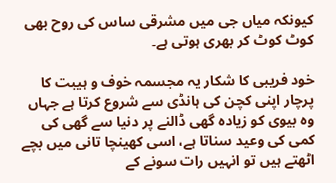کیونکہ میاں جی میں مشرقی ساس کی روح بھی کوٹ کوٹ کر بھری ہوتی ہے۔

خود فریبی کا شکار یہ مجسمہ خوف و ہیبت کا پرچار اپنی کچن کی ہانڈی سے شروع کرتا ہے جہاں وہ بیوی کو زیادہ گھی ڈالنے پر دنیا سے گھی کی کمی کی وعید سناتا ہے، اسی کھینچا تانی میں بچے اٹھتے ہیں تو انہیں رات سونے کے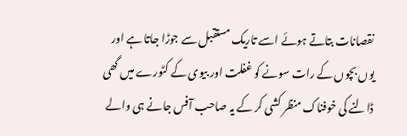نقصانات بتاتے ہوئے اسے تاریک مستقبل سے جوڑا جاتا ہے اور یوں بچوں کے رات سونے کو غفلت اور بیوی کے کٹورے میں گھی ڈالنے کی خوفناک منظر کشی کر کے یہ صاحب آفس جانے ہی والے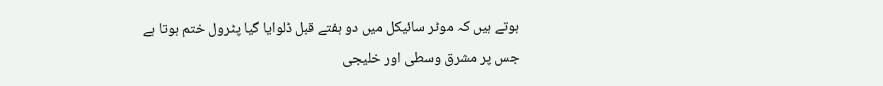ہوتے ہیں کہ موٹر سائیکل میں دو ہفتے قبل ڈلوایا گیا پٹرول ختم ہوتا ہے جس پر مشرق وسطی اور خلیجی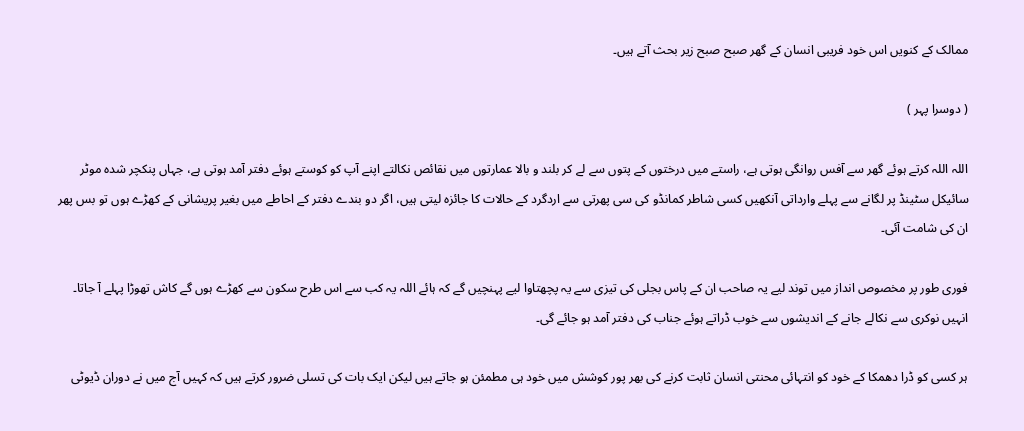ممالک کے کنویں اس خود فریبی انسان کے گھر صبح صبح زیر بحث آتے ہیں۔

( دوسرا پہر )

اللہ اللہ کرتے ہوئے گھر سے آفس روانگی ہوتی ہے، راستے میں درختوں کے پتوں سے لے کر بلند و بالا عمارتوں میں نقائص نکالتے اپنے آپ کو کوستے ہوئے دفتر آمد ہوتی ہے، جہاں پنکچر شدہ موٹر سائیکل سٹینڈ پر لگانے سے پہلے وارداتی آنکھیں کسی شاطر کمانڈو کی سی پھرتی سے اردگرد کے حالات کا جائزہ لیتی ہیں، اگر دو بندے دفتر کے احاطے میں بغیر پریشانی کے کھڑے ہوں تو بس پھر ان کی شامت آئی۔

فوری طور پر مخصوص انداز میں توند لیے یہ صاحب ان کے پاس بجلی کی تیزی سے یہ پچھتاوا لیے پہنچیں گے کہ ہائے اللہ یہ کب سے اس طرح سکون سے کھڑے ہوں گے کاش تھوڑا پہلے آ جاتا۔ انہیں نوکری سے نکالے جانے کے اندیشوں سے خوب ڈراتے ہوئے جناب کی دفتر آمد ہو جائے گی۔

ہر کسی کو ڈرا دھمکا کے خود کو انتہائی محنتی انسان ثابت کرنے کی بھر پور کوشش میں خود ہی مطمئن ہو جاتے ہیں لیکن ایک بات کی تسلی ضرور کرتے ہیں کہ کہیں آج میں نے دوران ڈیوٹی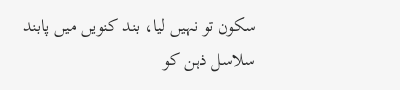سکون تو نہیں لیا، بند کنویں میں پابند سلاسل ذہن کو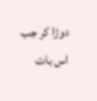دوڑا کر جب اس بات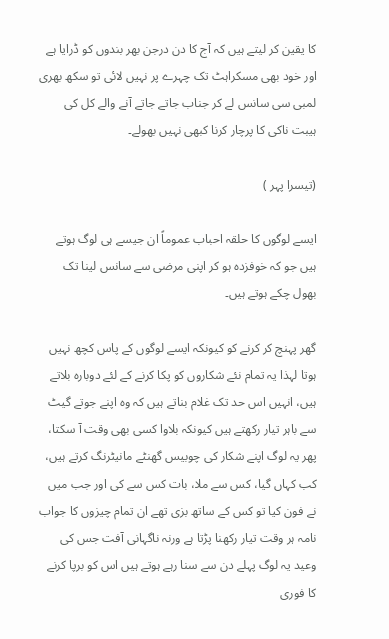کا یقین کر لیتے ہیں کہ آج کا دن درجن بھر بندوں کو ڈرایا ہے اور خود بھی مسکراہٹ تک چہرے پر نہیں لائی تو سکھ بھری لمبی سی سانس لے کر جناب جاتے جاتے آنے والے کل کی ہیبت ناکی کا پرچار کرنا کبھی نہیں بھولے۔

(تیسرا پہر )

ایسے لوگوں کا حلقہ احباب عموماً ان جیسے ہی لوگ ہوتے ہیں جو کہ خوفزدہ ہو کر اپنی مرضی سے سانس لینا تک بھول چکے ہوتے ہیں۔

گھر پہنچ کر کرنے کو کیونکہ ایسے لوگوں کے پاس کچھ نہیں ہوتا لہذا یہ تمام نئے شکاروں کو پکا کرنے کے لئے دوبارہ بلاتے ہیں، انہیں اس حد تک غلام بناتے ہیں کہ وہ اپنے جوتے گیٹ سے باہر تیار رکھتے ہیں کیونکہ بلاوا کسی بھی وقت آ سکتا، پھر یہ لوگ اپنے شکار کی چوبیس گھنٹے مانیٹرنگ کرتے ہیں، کب کہاں گیا، کس سے ملا، بات کس سے کی اور جب میں نے فون کیا تو کس کے ساتھ بزی تھے ان تمام چیزوں کا جواب نامہ ہر وقت تیار رکھنا پڑتا ہے ورنہ ناگہانی آفت جس کی وعید یہ لوگ پہلے دن سے سنا رہے ہوتے ہیں اس کو برپا کرنے کا فوری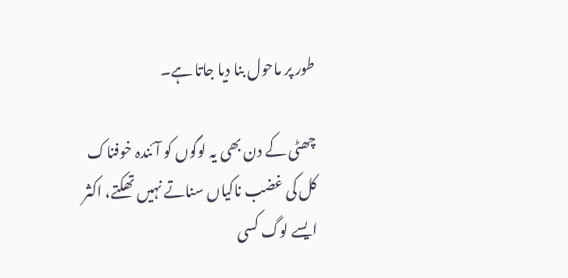طور پر ماحول بنا دیا جاتا ہے۔

چھٹی کے دن بھی یہ لوگوں کو آئندہ خوفناک کل کی غضب ناکیاں سناتے نہیں تھکتے، اکثر ایسے لوگ کسی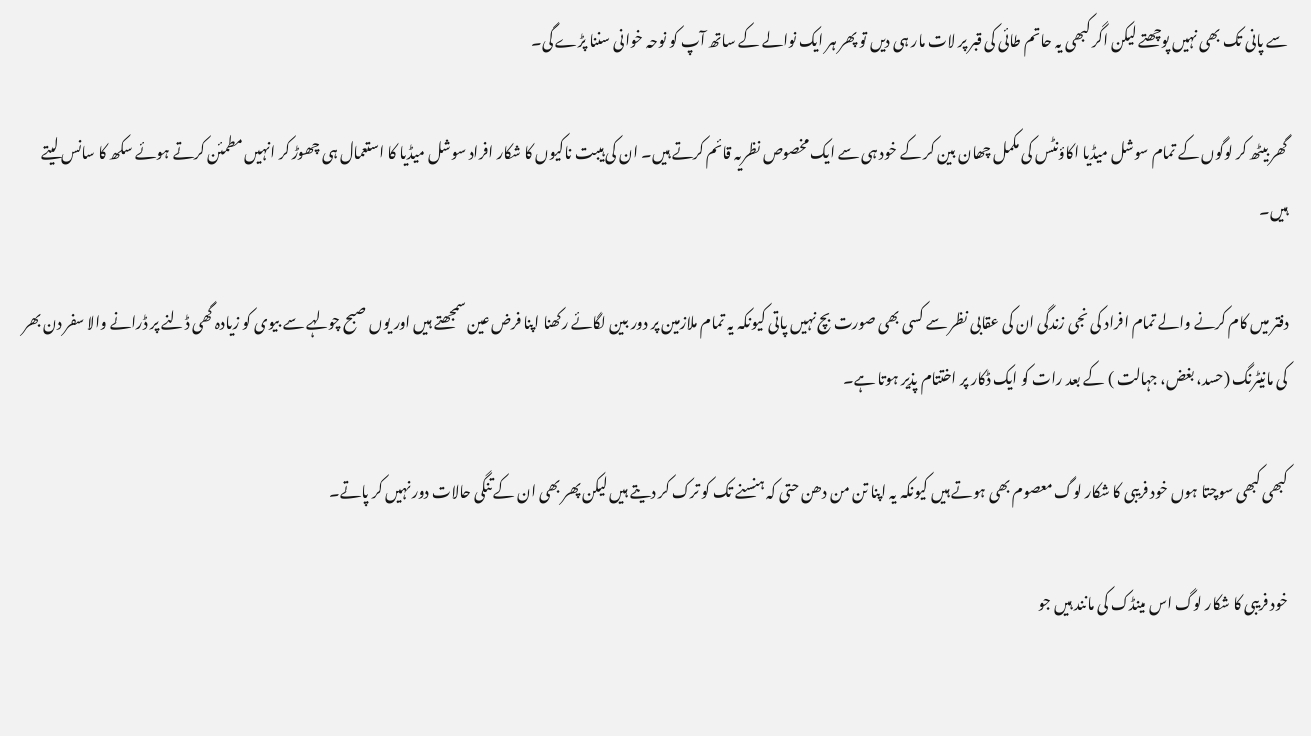سے پانی تک بھی نہیں پوچھتے لیکن اگر کبھی یہ حاتم طائی کی قبر پر لات مار ہی دیں تو پھر ہر ایک نوالے کے ساتھ آپ کو نوحہ خوانی سننا پڑے گی۔

گھر بیٹھ کر لوگوں کے تمام سوشل میڈیا اکاؤنٹس کی مکمل چھان بین کر کے خود ہی سے ایک مخصوص نظریہ قائم کرتے ہیں۔ ان کی ہیبت ناکیوں کا شکار افراد سوشل میڈیا کا استعمال ہی چھوڑ کر انہیں مطمئن کرتے ہوئے سکھ کا سانس لیتے ہیں۔

دفتر میں کام کرنے والے تمام افراد کی نجی زندگی ان کی عقابی نظر سے کسی بھی صورت بچ نہیں پاتی کیونکہ یہ تمام ملازمین پر دور بین لگائے رکھنا اپنا فرض عین سمجھتے ہیں اور یوں صبح چولہے سے بیوی کو زیادہ گھی ڈلنے پر ڈرانے والا سفر دن بھر کی مانیٹرنگ (حسد، بغض، جہالت ) کے بعد رات کو ایک ڈکار پر اختتام پذیر ہوتا ہے۔

کبھی کبھی سوچتا ہوں خود فریبی کا شکار لوگ معصوم بھی ہوتے ہیں کیونکہ یہ اپنا تن من دھن حتی کہ ہنسنے تک کو ترک کر دیتے ہیں لیکن پھر بھی ان کے تنگی حالات دور نہیں کر پاتے۔

خود فریبی کا شکار لوگ اس مینڈک کی مانند ہیں جو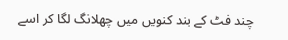چند فٹ کے بند کنویں میں چھلانگ لگا کر اسے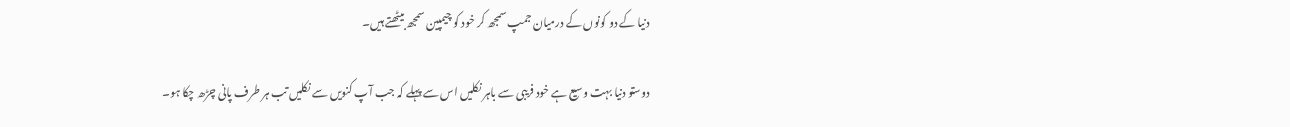دنیا کے دو کونوں کے درمیان جمپ سمجھ کر خود کو چیمپین سمجھ بیٹھتے ہیں۔

دوستو دنیا بہت وسیع ہے خود فریبی سے باہر نکلیں اس سے پہلے کہ جب آپ کنویں سے نکلیں تب ہر طرف پانی چڑھ چکا ہو۔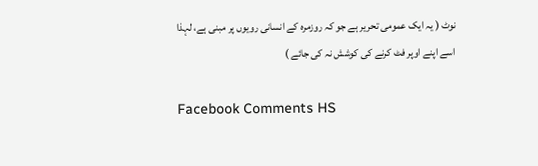نوٹ ( یہ ایک عمومی تحریر ہے جو کہ روزمرہ کے انسانی رویوں پر مبنی ہے، لہذا اسے اپنے اوپر فٹ کرنے کی کوشش نہ کی جائے )

Facebook Comments HS